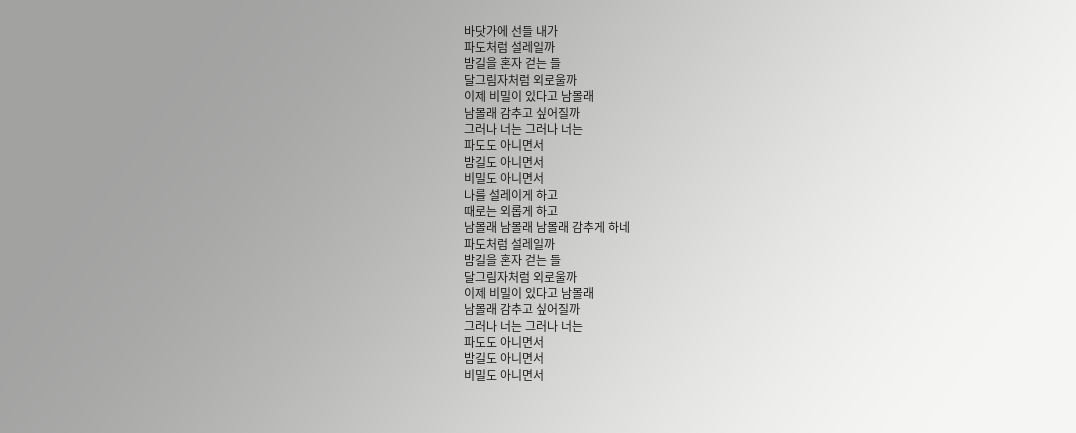바닷가에 선들 내가
파도처럼 설레일까
밤길을 혼자 걷는 들
달그림자처럼 외로울까
이제 비밀이 있다고 남몰래
남몰래 감추고 싶어질까
그러나 너는 그러나 너는
파도도 아니면서
밤길도 아니면서
비밀도 아니면서
나를 설레이게 하고
때로는 외롭게 하고
남몰래 남몰래 남몰래 감추게 하네
파도처럼 설레일까
밤길을 혼자 걷는 들
달그림자처럼 외로울까
이제 비밀이 있다고 남몰래
남몰래 감추고 싶어질까
그러나 너는 그러나 너는
파도도 아니면서
밤길도 아니면서
비밀도 아니면서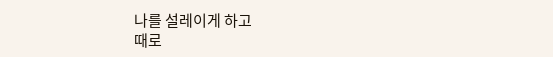나를 설레이게 하고
때로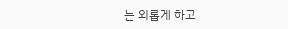는 외롭게 하고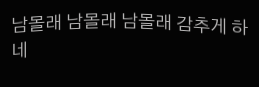남몰래 남몰래 남몰래 감추게 하네